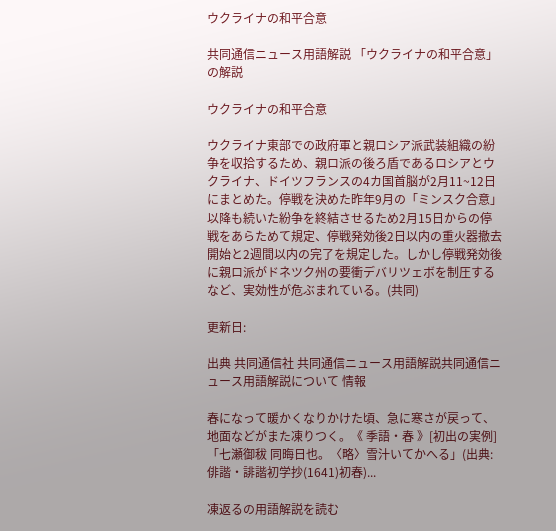ウクライナの和平合意

共同通信ニュース用語解説 「ウクライナの和平合意」の解説

ウクライナの和平合意

ウクライナ東部での政府軍と親ロシア派武装組織の紛争を収拾するため、親ロ派の後ろ盾であるロシアとウクライナ、ドイツフランスの4カ国首脳が2月11~12日にまとめた。停戦を決めた昨年9月の「ミンスク合意」以降も続いた紛争を終結させるため2月15日からの停戦をあらためて規定、停戦発効後2日以内の重火器撤去開始と2週間以内の完了を規定した。しかし停戦発効後に親ロ派がドネツク州の要衝デバリツェボを制圧するなど、実効性が危ぶまれている。(共同)

更新日:

出典 共同通信社 共同通信ニュース用語解説共同通信ニュース用語解説について 情報

春になって暖かくなりかけた頃、急に寒さが戻って、地面などがまた凍りつく。《 季語・春 》[初出の実例]「七瀬御秡 同晦日也。〈略〉雪汁いてかへる」(出典:俳諧・誹諧初学抄(1641)初春)...

凍返るの用語解説を読む